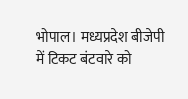भोपाल। मध्यप्रदेश बीजेपी में टिकट बंटवारे को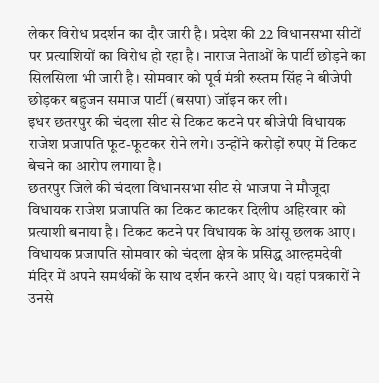लेकर विरोध प्रदर्शन का दौर जारी है। प्रदेश की 22 विधानसभा सीटों पर प्रत्याशियों का विरोध हो रहा है। नाराज नेताओं के पार्टी छोड़ने का सिलसिला भी जारी है। सोमवार को पूर्व मंत्री रुस्तम सिंह ने बीजेपी छोड़कर बहुजन समाज पार्टी (बसपा) जॉइन कर ली।
इधर छतरपुर की चंदला सीट से टिकट कटने पर बीजेपी विधायक राजेश प्रजापति फूट-फूटकर रोने लगे। उन्होंने करोड़ों रुपए में टिकट बेचने का आरोप लगाया है।
छतरपुर जिले की चंदला विधानसभा सीट से भाजपा ने मौजूदा विधायक राजेश प्रजापति का टिकट काटकर दिलीप अहिरवार को प्रत्याशी बनाया है। टिकट कटने पर विधायक के आंसू छलक आए। विधायक प्रजापति सोमवार को चंदला क्षेत्र के प्रसिद्ध आल्हमदेवी मंदिर में अपने समर्थकों के साथ दर्शन करने आए थे। यहां पत्रकारों ने उनसे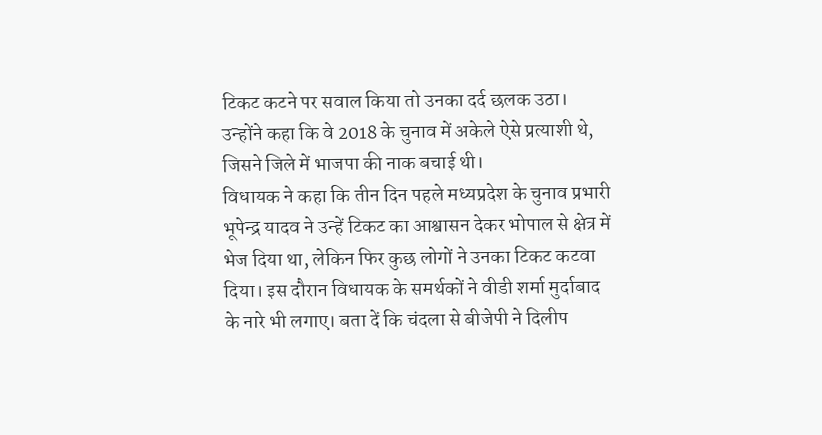टिकट कटने पर सवाल किया तो उनका दर्द छलक उठा। उन्होंने कहा कि वे 2018 के चुनाव में अकेले ऐसे प्रत्याशी थे, जिसने जिले में भाजपा की नाक बचाई थी।
विधायक ने कहा कि तीन दिन पहले मध्यप्रदेश के चुनाव प्रभारी भूपेन्द्र यादव ने उन्हें टिकट का आश्वासन देकर भोपाल से क्षेत्र में भेज दिया था, लेकिन फिर कुछ लोगों ने उनका टिकट कटवा दिया। इस दौरान विधायक के समर्थकों ने वीडी शर्मा मुर्दाबाद के नारे भी लगाए। बता दें कि चंदला से बीजेपी ने दिलीप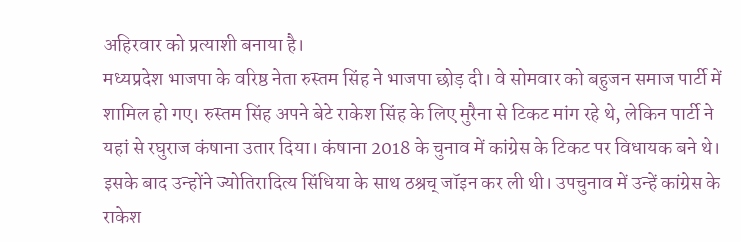अहिरवार को प्रत्याशी बनाया है।
मध्यप्रदेश भाजपा के वरिष्ठ नेता रुस्तम सिंह ने भाजपा छोड़ दी। वे सोमवार को बहुजन समाज पार्टी में शामिल हो गए। रुस्तम सिंह अपने बेटे राकेश सिंह के लिए मुरैना से टिकट मांग रहे थे, लेकिन पार्टी ने यहां से रघुराज कंषाना उतार दिया। कंषाना 2018 के चुनाव में कांग्रेस के टिकट पर विधायक बने थे। इसके बाद उन्होंने ज्योतिरादित्य सिंधिया के साथ ठश्रच् जॉइन कर ली थी। उपचुनाव में उन्हें कांग्रेस के राकेश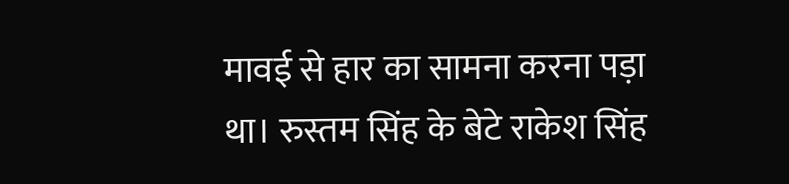मावई से हार का सामना करना पड़ा था। रुस्तम सिंह के बेटे राकेश सिंह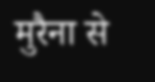मुरैना से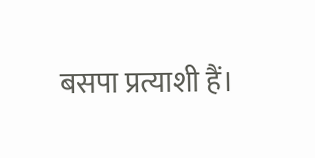बसपा प्रत्याशी हैं।